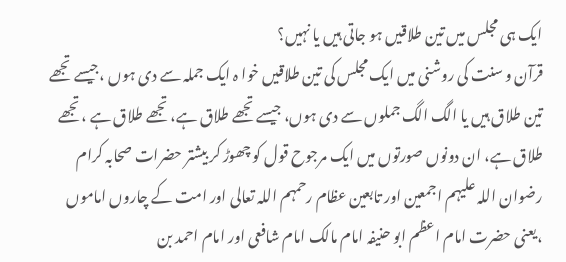ایک ہی مجلس میں تین طلاقیں ہو جاتی ہیں یا نہیں؟
قرآن و سنت کی روشنی میں ایک مجلس کی تین طلاقیں خوا ہ ایک جملہ سے دی ہوں ،جیسے تجھے تین طلاق ہیں یا الگ الگ جملوں سے دی ہوں، جیسے تجھے طلاق ہے، تجھے طلاق ہے ،تجھے طلاق ہے، ان دونوں صورتوں میں ایک مرجوح قول کو چھوڑ کر بیشتر حضرات صحابہ کرام رضوان اللہ علیہم اجمعین اور تابعین عظام رحمہم اللہ تعالی اور امت کے چاروں اماموں ،یعنی حضرت امام اعظم ابو حنیفہ امام مالک امام شافعی اور امام احمد بن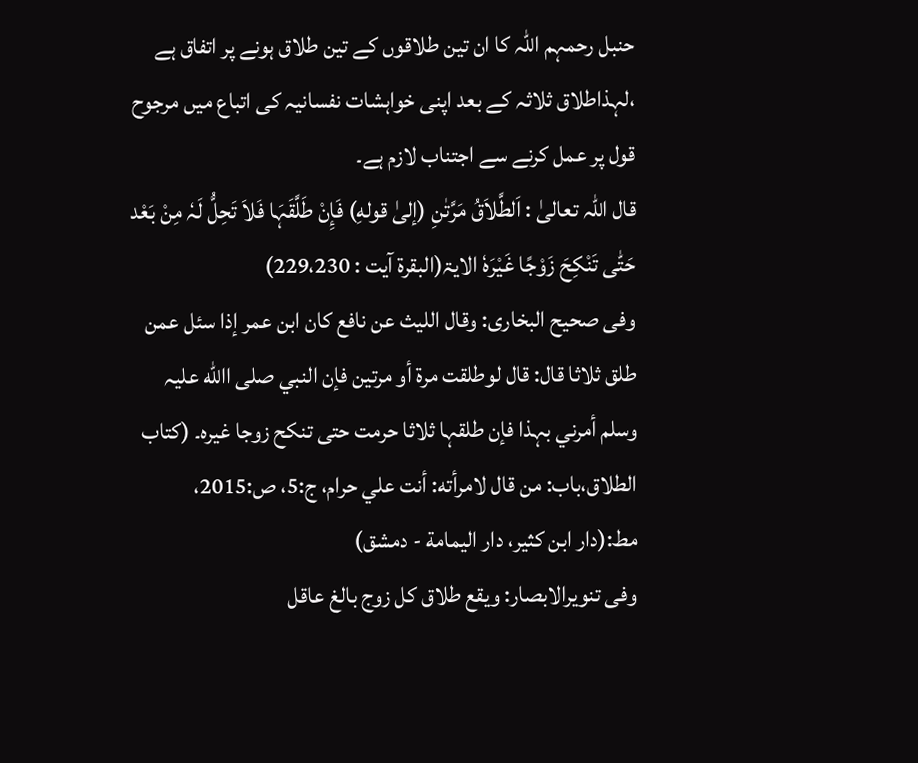حنبل رحمہم اللہ کا ان تین طلاقوں کے تین طلاق ہونے پر اتفاق ہے ،لہذاطلاق ثلاثہ کے بعد اپنی خواہشات نفسانیہ کی اتباع میں مرجوح قول پر عمل کرنے سے اجتناب لازم ہے۔
قال اللّٰہ تعالیٰ : اَلطَّلاَقُ مَرَّتٰنِ (إلیٰ قولهِ) فَإِنْ طَلَّقَہَا فَلاَ تَحِلُّ لَہٗ مِنْ بَعْد حَتّٰی تَنْکِحَ زَوْجًا غَیْرَہٗ الایۃ(البقرۃ آیت : 229،230)
وفی صحیح البخاری: وقال اللیث عن نافع کان ابن عمر إذا سئل عمن طلق ثلاثا قال: قال لوطلقت مرۃ أو مرتین فإن النبي صلی االله علیہ وسلم أمرني بہذا فإن طلقہا ثلاثا حرمت حتی تنکح زوجا غیرہ۔ (کتاب الطلاق،باب: من قال لامرأته: أنت علي حرام، ج:5، ص:2015، مط:(دار ابن كثير، دار اليمامة - دمشق)
وفی تنویرالابصار: ویقع طلاق کل زوج بالغ عاقل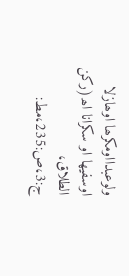ولوعبدااومکرھا اوھازلا اوسفیھا او سکرانا اھ(ركن الطلاق، ج:3،ص:235،مط: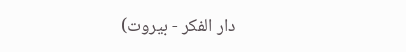دار الفكر - بيروت)